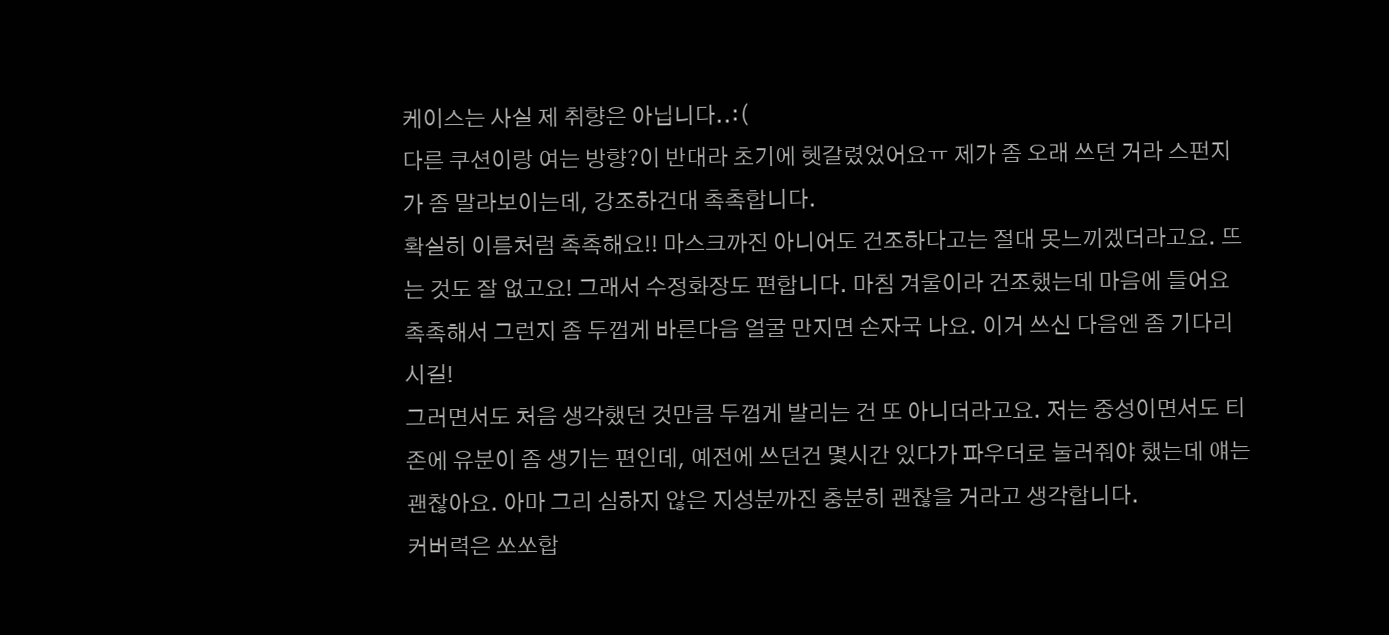케이스는 사실 제 취향은 아닙니다..:(
다른 쿠션이랑 여는 방향?이 반대라 초기에 헷갈렸었어요ㅠ 제가 좀 오래 쓰던 거라 스펀지가 좀 말라보이는데, 강조하건대 촉촉합니다.
확실히 이름처럼 촉촉해요!! 마스크까진 아니어도 건조하다고는 절대 못느끼겠더라고요. 뜨는 것도 잘 없고요! 그래서 수정화장도 편합니다. 마침 겨울이라 건조했는데 마음에 들어요
촉촉해서 그런지 좀 두껍게 바른다음 얼굴 만지면 손자국 나요. 이거 쓰신 다음엔 좀 기다리시길!
그러면서도 처음 생각했던 것만큼 두껍게 발리는 건 또 아니더라고요. 저는 중성이면서도 티존에 유분이 좀 생기는 편인데, 예전에 쓰던건 몇시간 있다가 파우더로 눌러줘야 했는데 얘는 괜찮아요. 아마 그리 심하지 않은 지성분까진 충분히 괜찮을 거라고 생각합니다.
커버력은 쏘쏘합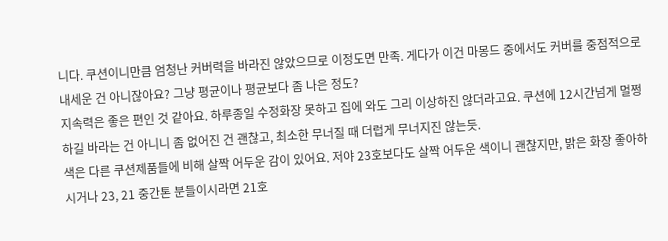니다. 쿠션이니만큼 엄청난 커버력을 바라진 않았으므로 이정도면 만족. 게다가 이건 마몽드 중에서도 커버를 중점적으로 내세운 건 아니잖아요? 그냥 평균이나 평균보다 좀 나은 정도?
지속력은 좋은 편인 것 같아요. 하루종일 수정화장 못하고 집에 와도 그리 이상하진 않더라고요. 쿠션에 12시간넘게 멀쩡하길 바라는 건 아니니 좀 없어진 건 괜찮고, 최소한 무너질 때 더럽게 무너지진 않는듯.
색은 다른 쿠션제품들에 비해 살짝 어두운 감이 있어요. 저야 23호보다도 살짝 어두운 색이니 괜찮지만, 밝은 화장 좋아하시거나 23, 21 중간톤 분들이시라면 21호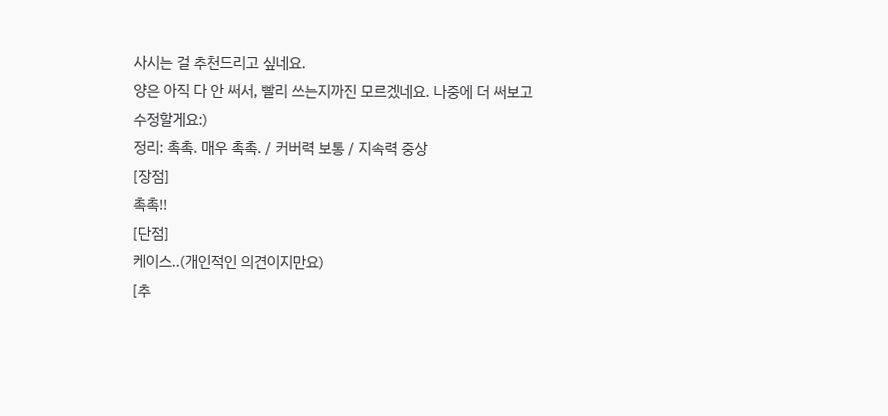사시는 걸 추천드리고 싶네요.
양은 아직 다 안 써서, 빨리 쓰는지까진 모르겠네요. 나중에 더 써보고 수정할게요:)
정리: 촉촉. 매우 촉촉. / 커버력 보통 / 지속력 중상
[장점]
촉촉!!
[단점]
케이스..(개인적인 의견이지만요)
[추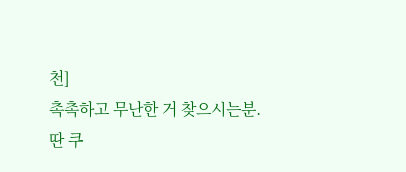천]
촉촉하고 무난한 거 찾으시는분.
딴 쿠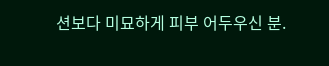션보다 미묘하게 피부 어두우신 분.